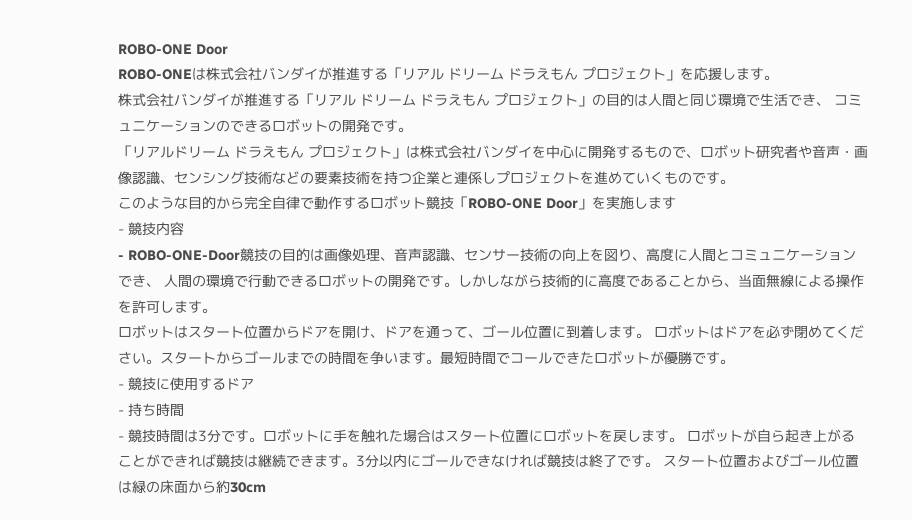ROBO-ONE Door
ROBO-ONEは株式会社バンダイが推進する「リアル ドリーム ドラえもん プロジェクト」を応援します。
株式会社バンダイが推進する「リアル ドリーム ドラえもん プロジェクト」の目的は人間と同じ環境で生活でき、 コミュニケーションのできるロボットの開発です。
「リアルドリーム ドラえもん プロジェクト」は株式会社バンダイを中心に開発するもので、ロボット研究者や音声・画像認識、センシング技術などの要素技術を持つ企業と連係しプロジェクトを進めていくものです。
このような目的から完全自律で動作するロボット競技「ROBO-ONE Door」を実施します
- 競技内容
- ROBO-ONE-Door競技の目的は画像処理、音声認識、センサー技術の向上を図り、高度に人間とコミュニケーションでき、 人間の環境で行動できるロボットの開発です。しかしながら技術的に高度であることから、当面無線による操作を許可します。
ロボットはスタート位置からドアを開け、ドアを通って、ゴール位置に到着します。 ロボットはドアを必ず閉めてください。スタートからゴールまでの時間を争います。最短時間でコールできたロボットが優勝です。
- 競技に使用するドア
- 持ち時間
- 競技時間は3分です。ロボットに手を触れた場合はスタート位置にロボットを戻します。 ロボットが自ら起き上がることができれば競技は継続できます。3分以内にゴールできなければ競技は終了です。 スタート位置およびゴール位置は緑の床面から約30cm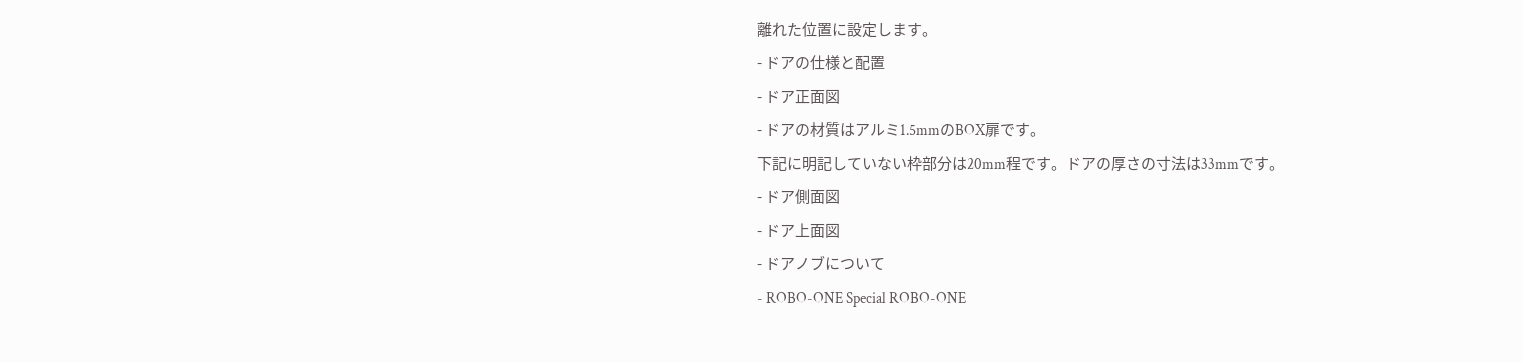離れた位置に設定します。
- ドアの仕様と配置
- ドア正面図
- ドアの材質はアルミ1.5mmのBOX扉です。
下記に明記していない枠部分は20mm程です。ドアの厚さの寸法は33mmです。
- ドア側面図
- ドア上面図
- ドアノブについて
- ROBO-ONE Special ROBO-ONE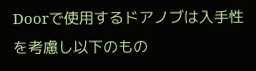Doorで使用するドアノブは入手性を考慮し以下のもの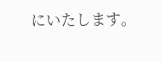にいたします。